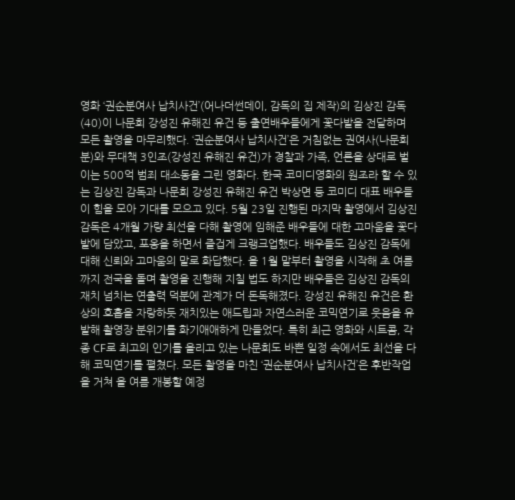영화 ‘권순분여사 납치사건’(어나더썬데이, 감독의 집 제작)의 김상진 감독(40)이 나문희 강성진 유해진 유건 등 출연배우들에게 꽃다발을 전달하며 모든 촬영을 마무리했다. ‘권순분여사 납치사건’은 거침없는 권여사(나문희 분)와 무대책 3인조(강성진 유해진 유건)가 경찰과 가족, 언론을 상대로 벌이는 500억 범죄 대소동을 그린 영화다. 한국 코미디영화의 원조라 할 수 있는 김상진 감독과 나문희 강성진 유해진 유건 박상면 등 코미디 대표 배우들이 힘을 모아 기대를 모으고 있다. 5월 23일 진행된 마지막 촬영에서 김상진 감독은 4개월 가량 최선을 다해 촬영에 임해준 배우들에 대한 고마움을 꽃다발에 담았고, 포옹을 하면서 즐겁게 크랭크업했다. 배우들도 김상진 감독에 대해 신뢰와 고마움의 말로 화답했다. 올 1월 말부터 촬영을 시작해 초 여름까지 전국을 돌며 촬영을 진행해 지칠 법도 하지만 배우들은 김상진 감독의 재치 넘치는 연출력 덕분에 관계가 더 돈독해졌다. 강성진 유해진 유건은 환상의 호흡을 자랑하듯 재치있는 애드립과 자연스러운 코믹연기로 웃음을 유발해 촬영장 분위기를 화기애애하게 만들었다. 특히 최근 영화와 시트콤, 각종 CF로 최고의 인기를 올리고 있는 나문희도 바쁜 일정 속에서도 최선을 다해 코믹연기를 펼쳤다. 모든 촬영을 마친 ‘권순분여사 납치사건’은 후반작업을 거쳐 올 여름 개봉할 예정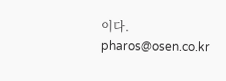이다. pharos@osen.co.kr